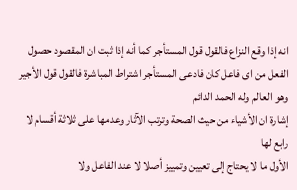انه إذا وقع النزاع فالقول قول المستأجر كما أنه إذا ثبت ان المقصود حصول الفعل من اى فاعل كان فادعى المستأجر اشتراط المباشرة فالقول قول الأجير وهو العالم وله الحمد الدائم
إشارة ان الأشياء من حيث الصحة وترتب الآثار وعدمها على ثلاثة أقسام لا رابع لها
الأول ما لا يحتاج إلى تعيين وتمييز أصلا لا عند الفاعل ولا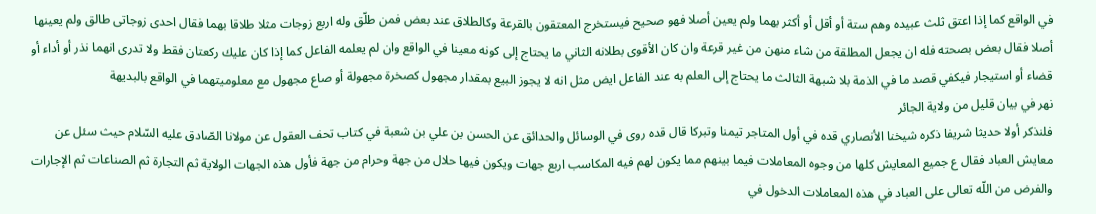في الواقع كما إذا اعتق ثلث عبيده وهم ستة أو أقل أو أكثر بهما ولم يعين أصلا فهو صحيح فيستخرج المعتقون بالقرعة وكالطلاق عند بعض فمن طلّق وله اربع زوجات مثلا طلاقا بهما فقال احدى زوجاتى طالق ولم يعينها أصلا فقال بعض بصحته فله ان يجعل المطلقة من شاء منهن من غير قرعة وان كان الأقوى بطلانه الثاني ما يحتاج إلى كونه معينا في الواقع وان لم يعلمه الفاعل كما إذا كان عليك ركعتان فقط ولا تدرى انهما نذر أو أداء أو قضاء أو استيجار فيكفي قصد ما في الذمة بلا شبهة الثالث ما يحتاج إلى العلم به عند الفاعل ايض مثل انه لا يجوز البيع بمقدار مجهول كصخرة مجهولة أو صاع مجهول مع معلوميتهما في الواقع بالبديهة
نهر في بيان قليل من ولاية الجائر
فلنذكر أولا حديثا شريفا ذكره شيخنا الأنصاري قده في أول المتاجر تيمنا وتبركا قال قده روى في الوسائل والحدائق عن الحسن بن علي بن شعبة في كتاب تحف العقول عن مولانا الصّادق عليه السّلام حيث سئل عن معايش العباد فقال ع جميع المعايش كلها من وجوه المعاملات فيما بينهم مما يكون لهم فيه المكاسب اربع جهات ويكون فيها حلال من جهة وحرام من جهة فأول هذه الجهات الولاية ثم التجارة ثم الصناعات ثم الإجارات والفرض من اللّه تعالى على العباد في هذه المعاملات الدخول في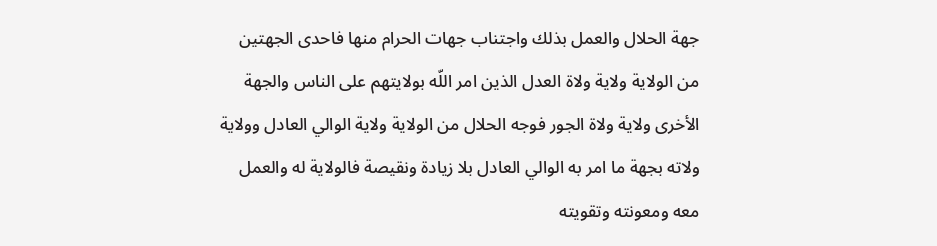جهة الحلال والعمل بذلك واجتناب جهات الحرام منها فاحدى الجهتين من الولاية ولاية ولاة العدل الذين امر اللّه بولايتهم على الناس والجهة الأخرى ولاية ولاة الجور فوجه الحلال من الولاية ولاية الوالي العادل وولاية ولاته بجهة ما امر به الوالي العادل بلا زيادة ونقيصة فالولاية له والعمل معه ومعونته وتقويته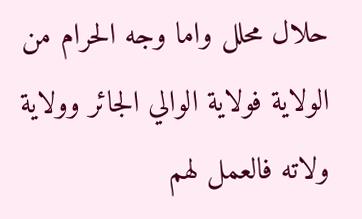حلال محلل واما وجه الحرام من الولاية فولاية الوالي الجائر وولاية ولاته فالعمل لهم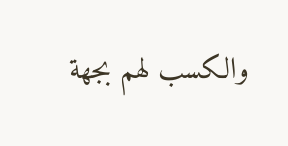والكسب لهم بجهة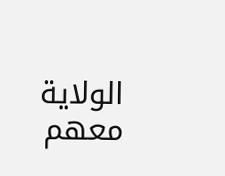الولاية معهم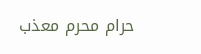حرام محرم معذب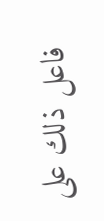فاعل ذلك على